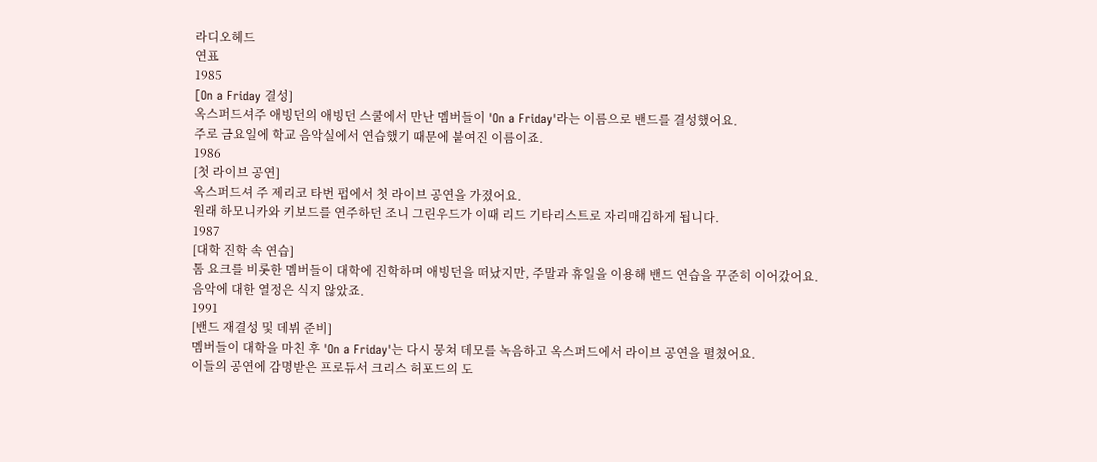라디오헤드
연표
1985
[On a Friday 결성]
옥스퍼드셔주 애빙던의 애빙던 스쿨에서 만난 멤버들이 'On a Friday'라는 이름으로 밴드를 결성했어요.
주로 금요일에 학교 음악실에서 연습했기 때문에 붙여진 이름이죠.
1986
[첫 라이브 공연]
옥스퍼드셔 주 제리코 타번 펍에서 첫 라이브 공연을 가졌어요.
원래 하모니카와 키보드를 연주하던 조니 그린우드가 이때 리드 기타리스트로 자리매김하게 됩니다.
1987
[대학 진학 속 연습]
톰 요크를 비롯한 멤버들이 대학에 진학하며 애빙던을 떠났지만, 주말과 휴일을 이용해 밴드 연습을 꾸준히 이어갔어요.
음악에 대한 열정은 식지 않았죠.
1991
[밴드 재결성 및 데뷔 준비]
멤버들이 대학을 마친 후 'On a Friday'는 다시 뭉쳐 데모를 녹음하고 옥스퍼드에서 라이브 공연을 펼쳤어요.
이들의 공연에 감명받은 프로듀서 크리스 허포드의 도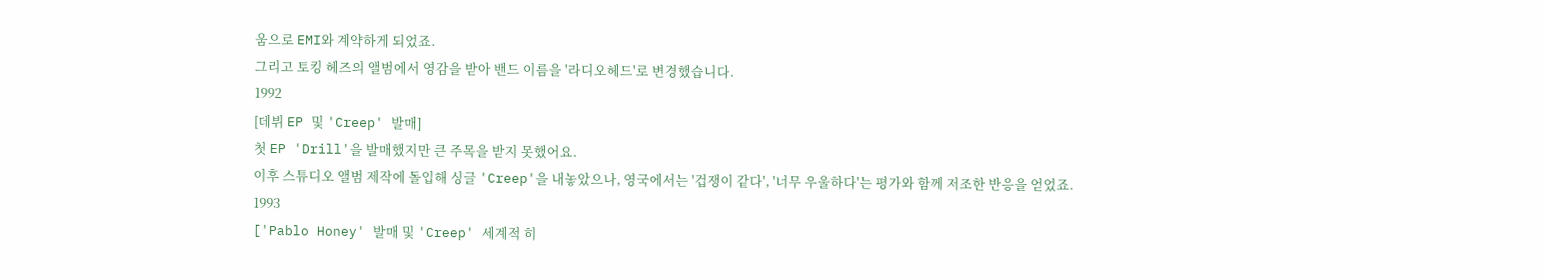움으로 EMI와 계약하게 되었죠.
그리고 토킹 헤즈의 앨범에서 영감을 받아 밴드 이름을 '라디오헤드'로 변경했습니다.
1992
[데뷔 EP 및 'Creep' 발매]
첫 EP 'Drill'을 발매했지만 큰 주목을 받지 못했어요.
이후 스튜디오 앨범 제작에 돌입해 싱글 'Creep'을 내놓았으나, 영국에서는 '겁쟁이 같다', '너무 우울하다'는 평가와 함께 저조한 반응을 얻었죠.
1993
['Pablo Honey' 발매 및 'Creep' 세계적 히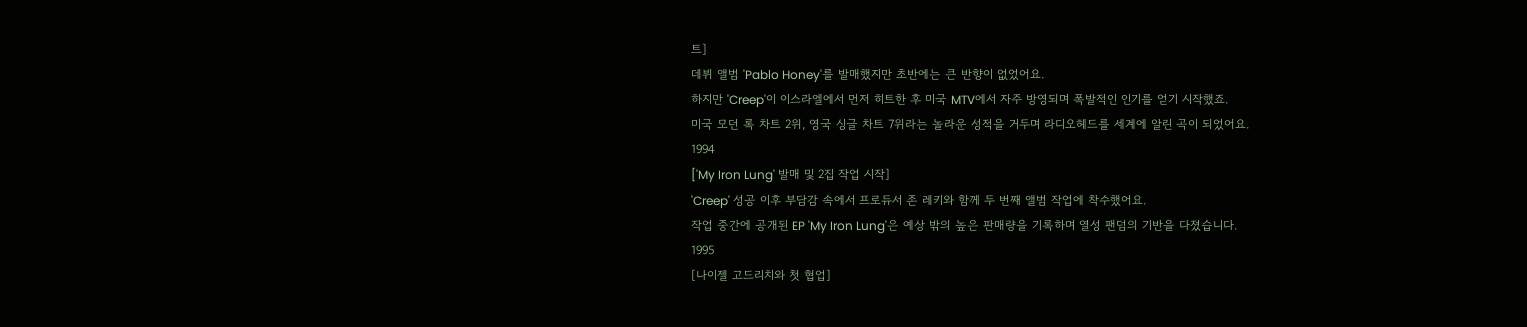트]
데뷔 앨범 'Pablo Honey'를 발매했지만 초반에는 큰 반향이 없었어요.
하지만 'Creep'이 이스라엘에서 먼저 히트한 후 미국 MTV에서 자주 방영되며 폭발적인 인기를 얻기 시작했죠.
미국 모던 록 차트 2위, 영국 싱글 차트 7위라는 놀라운 성적을 거두며 라디오헤드를 세계에 알린 곡이 되었어요.
1994
['My Iron Lung' 발매 및 2집 작업 시작]
'Creep' 성공 이후 부담감 속에서 프로듀서 존 레키와 함께 두 번째 앨범 작업에 착수했어요.
작업 중간에 공개된 EP 'My Iron Lung'은 예상 밖의 높은 판매량을 기록하며 열성 팬덤의 기반을 다졌습니다.
1995
[나이젤 고드리치와 첫 협업]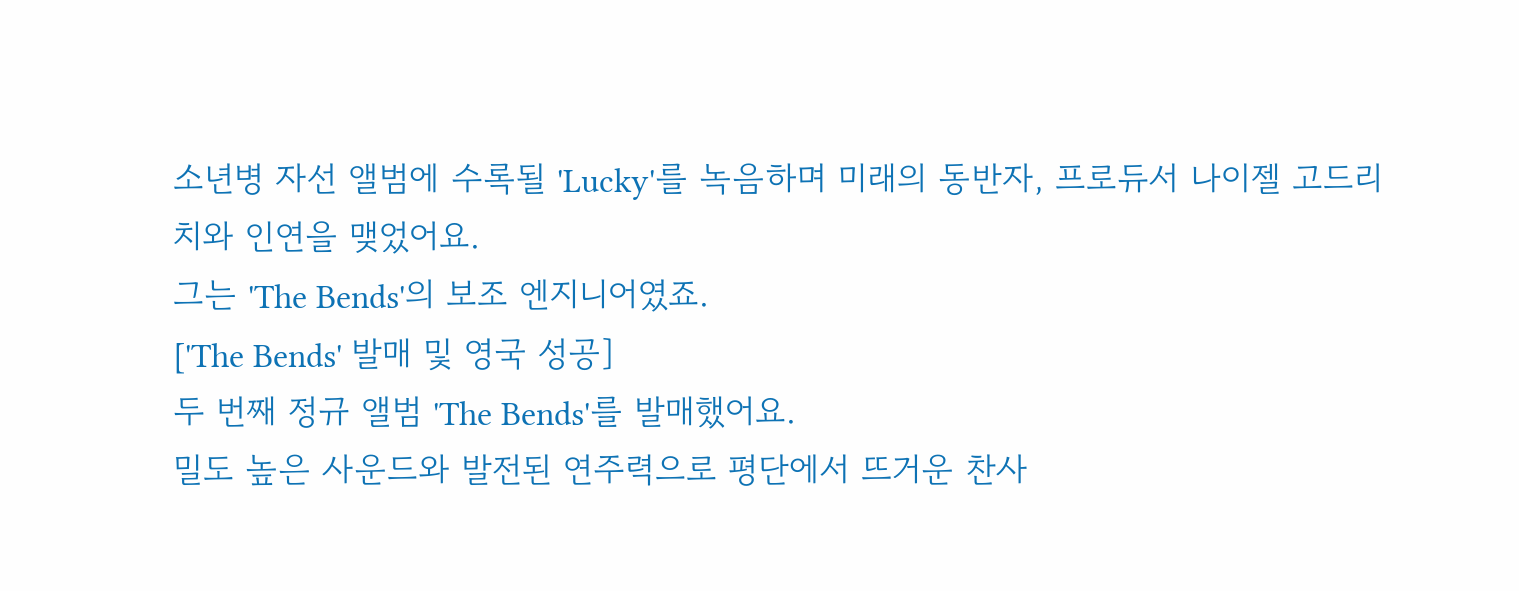소년병 자선 앨범에 수록될 'Lucky'를 녹음하며 미래의 동반자, 프로듀서 나이젤 고드리치와 인연을 맺었어요.
그는 'The Bends'의 보조 엔지니어였죠.
['The Bends' 발매 및 영국 성공]
두 번째 정규 앨범 'The Bends'를 발매했어요.
밀도 높은 사운드와 발전된 연주력으로 평단에서 뜨거운 찬사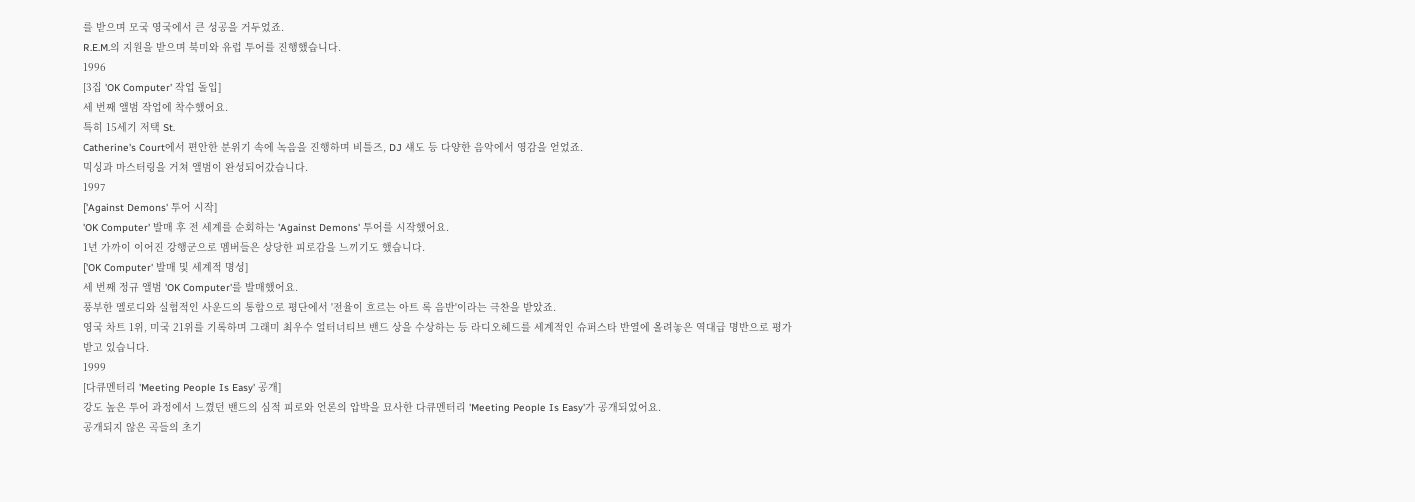를 받으며 모국 영국에서 큰 성공을 거두었죠.
R.E.M.의 지원을 받으며 북미와 유럽 투어를 진행했습니다.
1996
[3집 'OK Computer' 작업 돌입]
세 번째 앨범 작업에 착수했어요.
특히 15세기 저택 St.
Catherine's Court에서 편안한 분위기 속에 녹음을 진행하며 비틀즈, DJ 섀도 등 다양한 음악에서 영감을 얻었죠.
믹싱과 마스터링을 거쳐 앨범이 완성되어갔습니다.
1997
['Against Demons' 투어 시작]
'OK Computer' 발매 후 전 세계를 순회하는 'Against Demons' 투어를 시작했어요.
1년 가까이 이어진 강행군으로 멤버들은 상당한 피로감을 느끼기도 했습니다.
['OK Computer' 발매 및 세계적 명성]
세 번째 정규 앨범 'OK Computer'를 발매했어요.
풍부한 멜로디와 실험적인 사운드의 통합으로 평단에서 '전율이 흐르는 아트 록 음반'이라는 극찬을 받았죠.
영국 차트 1위, 미국 21위를 기록하며 그래미 최우수 얼터너티브 밴드 상을 수상하는 등 라디오헤드를 세계적인 슈퍼스타 반열에 올려놓은 역대급 명반으로 평가받고 있습니다.
1999
[다큐멘터리 'Meeting People Is Easy' 공개]
강도 높은 투어 과정에서 느꼈던 밴드의 심적 피로와 언론의 압박을 묘사한 다큐멘터리 'Meeting People Is Easy'가 공개되었어요.
공개되지 않은 곡들의 초기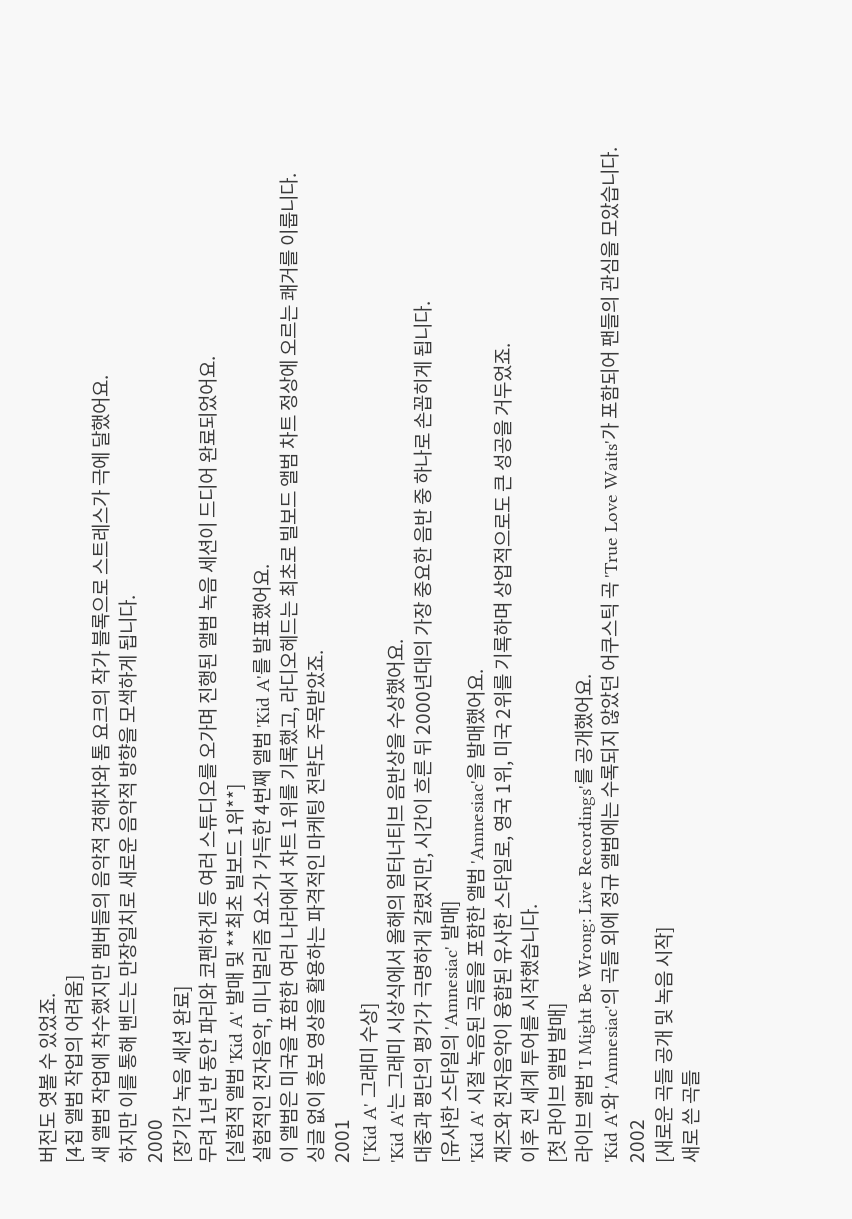버전도 엿볼 수 있었죠.
[4집 앨범 작업의 어려움]
새 앨범 작업에 착수했지만 멤버들의 음악적 견해차와 톰 요크의 작가 블록으로 스트레스가 극에 달했어요.
하지만 이를 통해 밴드는 만장일치로 새로운 음악적 방향을 모색하게 됩니다.
2000
[장기간 녹음 세션 완료]
무려 1년 반 동안 파리와 코펜하겐 등 여러 스튜디오를 오가며 진행된 앨범 녹음 세션이 드디어 완료되었어요.
[실험적 앨범 'Kid A' 발매 및 **최초 빌보드 1위**]
실험적인 전자음악, 미니멀리즘 요소가 가득한 4번째 앨범 'Kid A'를 발표했어요.
이 앨범은 미국을 포함한 여러 나라에서 차트 1위를 기록했고, 라디오헤드는 최초로 빌보드 앨범 차트 정상에 오르는 쾌거를 이룹니다.
싱글 없이 흥보 영상을 활용하는 파격적인 마케팅 전략도 주목받았죠.
2001
['Kid A' 그래미 수상]
'Kid A'는 그래미 시상식에서 올해의 얼터너티브 음반상을 수상했어요.
대중과 평단의 평가가 극명하게 갈렸지만, 시간이 흐른 뒤 2000년대의 가장 중요한 음반 중 하나로 손꼽히게 됩니다.
[유사한 스타일의 'Amnesiac' 발매]
'Kid A' 시절 녹음된 곡들을 포함한 앨범 'Amnesiac'을 발매했어요.
재즈와 전자음악이 융합된 유사한 스타일로, 영국 1위, 미국 2위를 기록하며 상업적으로도 큰 성공을 거두었죠.
이후 전 세계 투어를 시작했습니다.
[첫 라이브 앨범 발매]
라이브 앨범 'I Might Be Wrong: Live Recordings'를 공개했어요.
'Kid A'와 'Amnesiac'의 곡들 외에 정규 앨범에는 수록되지 않았던 어쿠스틱 곡 'True Love Waits'가 포함되어 팬들의 관심을 모았습니다.
2002
[새로운 곡들 공개 및 녹음 시작]
새로 쓴 곡들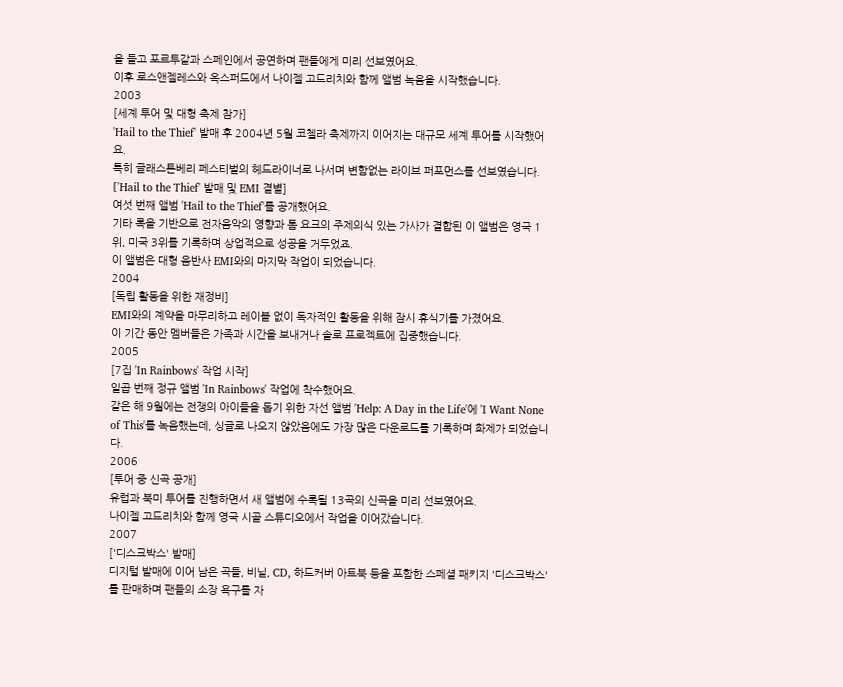을 들고 포르투갈과 스페인에서 공연하며 팬들에게 미리 선보였어요.
이후 로스앤젤레스와 옥스퍼드에서 나이젤 고드리치와 함께 앨범 녹음을 시작했습니다.
2003
[세계 투어 및 대형 축제 참가]
'Hail to the Thief' 발매 후 2004년 5월 코첼라 축제까지 이어지는 대규모 세계 투어를 시작했어요.
특히 글래스톤베리 페스티벌의 헤드라이너로 나서며 변함없는 라이브 퍼포먼스를 선보였습니다.
['Hail to the Thief' 발매 및 EMI 결별]
여섯 번째 앨범 'Hail to the Thief'를 공개했어요.
기타 록을 기반으로 전자음악의 영향과 톰 요크의 주제의식 있는 가사가 결합된 이 앨범은 영국 1위, 미국 3위를 기록하며 상업적으로 성공을 거두었죠.
이 앨범은 대형 음반사 EMI와의 마지막 작업이 되었습니다.
2004
[독립 활동을 위한 재정비]
EMI와의 계약을 마무리하고 레이블 없이 독자적인 활동을 위해 잠시 휴식기를 가졌어요.
이 기간 동안 멤버들은 가족과 시간을 보내거나 솔로 프로젝트에 집중했습니다.
2005
[7집 'In Rainbows' 작업 시작]
일곱 번째 정규 앨범 'In Rainbows' 작업에 착수했어요.
같은 해 9월에는 전쟁의 아이들을 돕기 위한 자선 앨범 'Help: A Day in the Life'에 'I Want None of This'를 녹음했는데, 싱글로 나오지 않았음에도 가장 많은 다운로드를 기록하며 화제가 되었습니다.
2006
[투어 중 신곡 공개]
유럽과 북미 투어를 진행하면서 새 앨범에 수록될 13곡의 신곡을 미리 선보였어요.
나이젤 고드리치와 함께 영국 시골 스튜디오에서 작업을 이어갔습니다.
2007
['디스크박스' 발매]
디지털 발매에 이어 남은 곡들, 비닐, CD, 하드커버 아트북 등을 포함한 스페셜 패키지 '디스크박스'를 판매하며 팬들의 소장 욕구를 자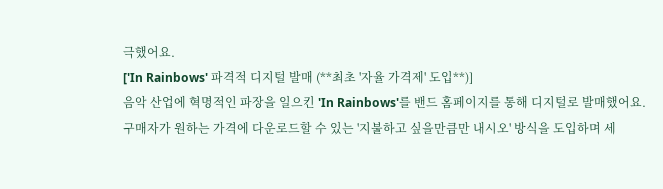극했어요.
['In Rainbows' 파격적 디지털 발매 (**최초 '자율 가격제' 도입**)]
음악 산업에 혁명적인 파장을 일으킨 'In Rainbows'를 밴드 홈페이지를 통해 디지털로 발매했어요.
구매자가 원하는 가격에 다운로드할 수 있는 '지불하고 싶을만큼만 내시오' 방식을 도입하며 세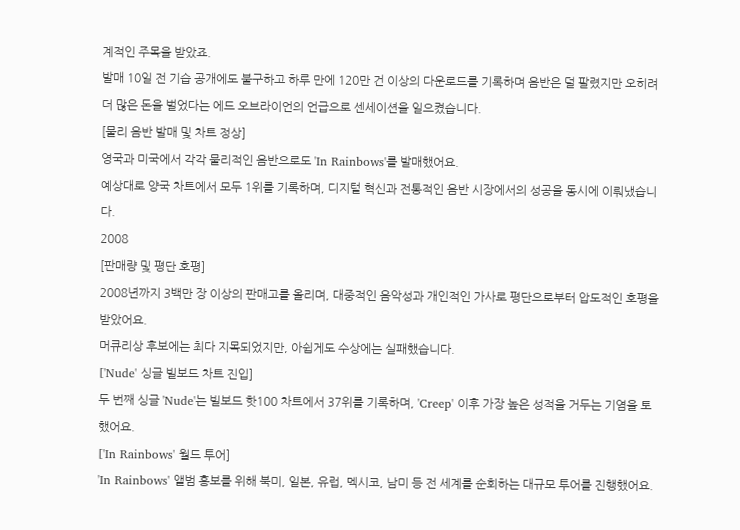계적인 주목을 받았죠.
발매 10일 전 기습 공개에도 불구하고 하루 만에 120만 건 이상의 다운로드를 기록하며 음반은 덜 팔렸지만 오히려 더 많은 돈을 벌었다는 에드 오브라이언의 언급으로 센세이션을 일으켰습니다.
[물리 음반 발매 및 차트 정상]
영국과 미국에서 각각 물리적인 음반으로도 'In Rainbows'를 발매했어요.
예상대로 양국 차트에서 모두 1위를 기록하며, 디지털 혁신과 전통적인 음반 시장에서의 성공을 동시에 이뤄냈습니다.
2008
[판매량 및 평단 호평]
2008년까지 3백만 장 이상의 판매고를 올리며, 대중적인 음악성과 개인적인 가사로 평단으로부터 압도적인 호평을 받았어요.
머큐리상 후보에는 최다 지목되었지만, 아쉽게도 수상에는 실패했습니다.
['Nude' 싱글 빌보드 차트 진입]
두 번째 싱글 'Nude'는 빌보드 핫100 차트에서 37위를 기록하며, 'Creep' 이후 가장 높은 성적을 거두는 기염을 토했어요.
['In Rainbows' 월드 투어]
'In Rainbows' 앨범 홍보를 위해 북미, 일본, 유럽, 멕시코, 남미 등 전 세계를 순회하는 대규모 투어를 진행했어요.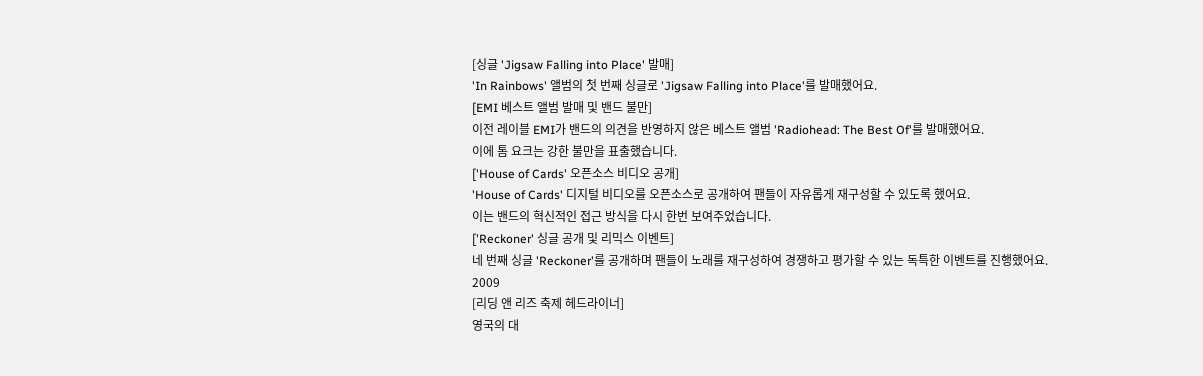[싱글 'Jigsaw Falling into Place' 발매]
'In Rainbows' 앨범의 첫 번째 싱글로 'Jigsaw Falling into Place'를 발매했어요.
[EMI 베스트 앨범 발매 및 밴드 불만]
이전 레이블 EMI가 밴드의 의견을 반영하지 않은 베스트 앨범 'Radiohead: The Best Of'를 발매했어요.
이에 톰 요크는 강한 불만을 표출했습니다.
['House of Cards' 오픈소스 비디오 공개]
'House of Cards' 디지털 비디오를 오픈소스로 공개하여 팬들이 자유롭게 재구성할 수 있도록 했어요.
이는 밴드의 혁신적인 접근 방식을 다시 한번 보여주었습니다.
['Reckoner' 싱글 공개 및 리믹스 이벤트]
네 번째 싱글 'Reckoner'를 공개하며 팬들이 노래를 재구성하여 경쟁하고 평가할 수 있는 독특한 이벤트를 진행했어요.
2009
[리딩 앤 리즈 축제 헤드라이너]
영국의 대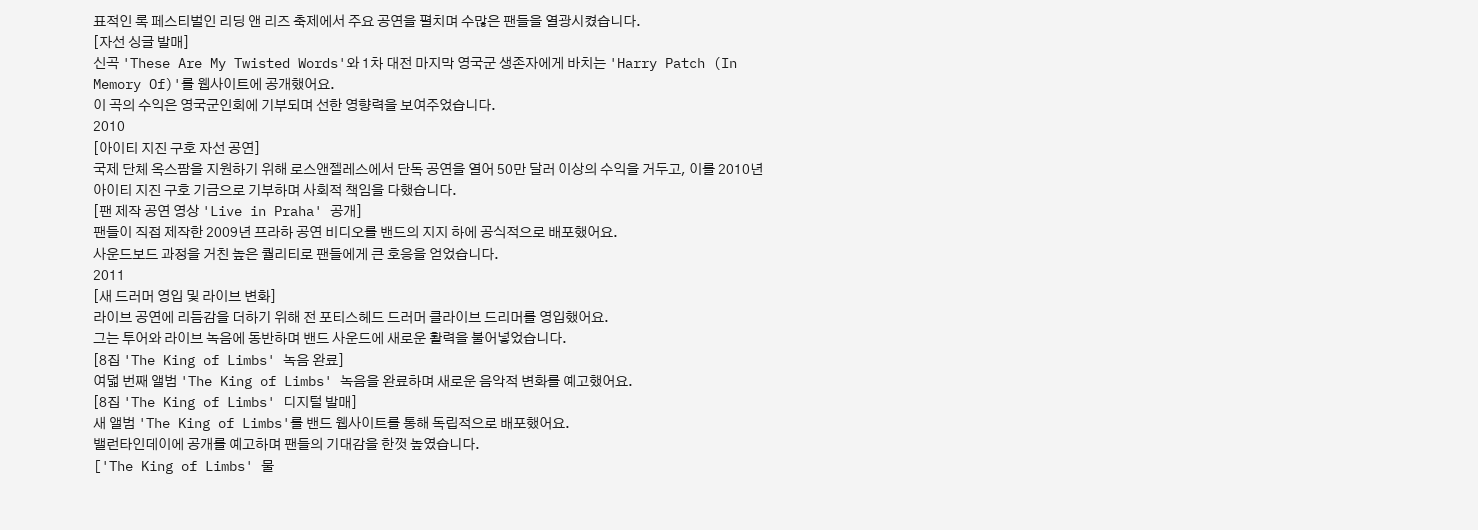표적인 록 페스티벌인 리딩 앤 리즈 축제에서 주요 공연을 펼치며 수많은 팬들을 열광시켰습니다.
[자선 싱글 발매]
신곡 'These Are My Twisted Words'와 1차 대전 마지막 영국군 생존자에게 바치는 'Harry Patch (In Memory Of)'를 웹사이트에 공개했어요.
이 곡의 수익은 영국군인회에 기부되며 선한 영향력을 보여주었습니다.
2010
[아이티 지진 구호 자선 공연]
국제 단체 옥스팜을 지원하기 위해 로스앤젤레스에서 단독 공연을 열어 50만 달러 이상의 수익을 거두고, 이를 2010년 아이티 지진 구호 기금으로 기부하며 사회적 책임을 다했습니다.
[팬 제작 공연 영상 'Live in Praha' 공개]
팬들이 직접 제작한 2009년 프라하 공연 비디오를 밴드의 지지 하에 공식적으로 배포했어요.
사운드보드 과정을 거친 높은 퀄리티로 팬들에게 큰 호응을 얻었습니다.
2011
[새 드러머 영입 및 라이브 변화]
라이브 공연에 리듬감을 더하기 위해 전 포티스헤드 드러머 클라이브 드리머를 영입했어요.
그는 투어와 라이브 녹음에 동반하며 밴드 사운드에 새로운 활력을 불어넣었습니다.
[8집 'The King of Limbs' 녹음 완료]
여덟 번째 앨범 'The King of Limbs' 녹음을 완료하며 새로운 음악적 변화를 예고했어요.
[8집 'The King of Limbs' 디지털 발매]
새 앨범 'The King of Limbs'를 밴드 웹사이트를 통해 독립적으로 배포했어요.
밸런타인데이에 공개를 예고하며 팬들의 기대감을 한껏 높였습니다.
['The King of Limbs' 물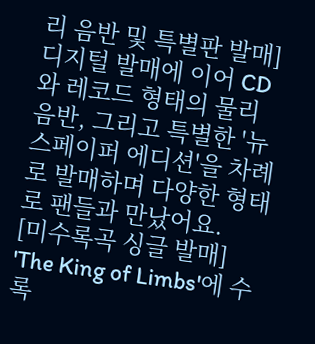리 음반 및 특별판 발매]
디지털 발매에 이어 CD와 레코드 형태의 물리 음반, 그리고 특별한 '뉴스페이퍼 에디션'을 차례로 발매하며 다양한 형태로 팬들과 만났어요.
[미수록곡 싱글 발매]
'The King of Limbs'에 수록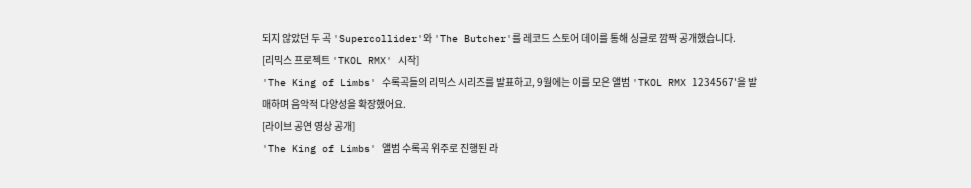되지 않았던 두 곡 'Supercollider'와 'The Butcher'를 레코드 스토어 데이를 통해 싱글로 깜짝 공개했습니다.
[리믹스 프로젝트 'TKOL RMX' 시작]
'The King of Limbs' 수록곡들의 리믹스 시리즈를 발표하고, 9월에는 이를 모은 앨범 'TKOL RMX 1234567'을 발매하며 음악적 다양성을 확장했어요.
[라이브 공연 영상 공개]
'The King of Limbs' 앨범 수록곡 위주로 진행된 라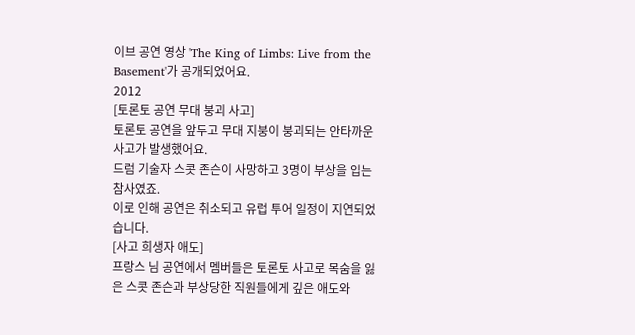이브 공연 영상 'The King of Limbs: Live from the Basement'가 공개되었어요.
2012
[토론토 공연 무대 붕괴 사고]
토론토 공연을 앞두고 무대 지붕이 붕괴되는 안타까운 사고가 발생했어요.
드럼 기술자 스콧 존슨이 사망하고 3명이 부상을 입는 참사였죠.
이로 인해 공연은 취소되고 유럽 투어 일정이 지연되었습니다.
[사고 희생자 애도]
프랑스 님 공연에서 멤버들은 토론토 사고로 목숨을 잃은 스콧 존슨과 부상당한 직원들에게 깊은 애도와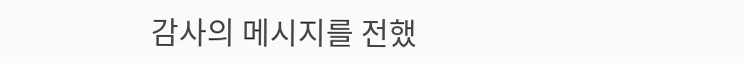감사의 메시지를 전했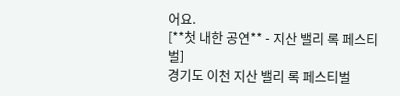어요.
[**첫 내한 공연** - 지산 밸리 록 페스티벌]
경기도 이천 지산 밸리 록 페스티벌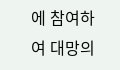에 참여하여 대망의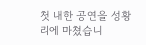첫 내한 공연을 성황리에 마쳤습니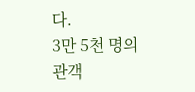다.
3만 5천 명의 관객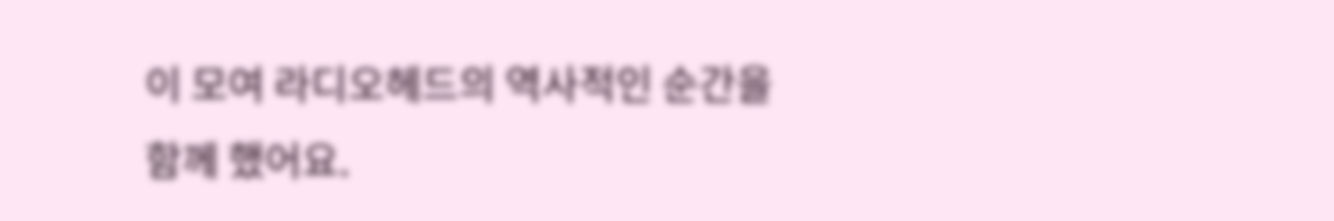이 모여 라디오헤드의 역사적인 순간을 함께 했어요.